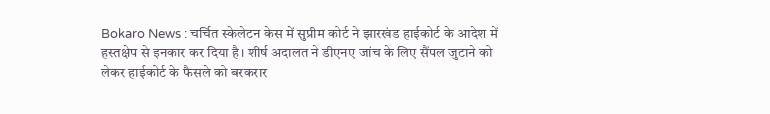Bokaro News : चर्चित स्केलेटन केस में सुप्रीम कोर्ट ने झारखंड हाईकोर्ट के आदेश में हस्तक्षेप से इनकार कर दिया है। शीर्ष अदालत ने डीएनए जांच के लिए सैंपल जुटाने को लेकर हाईकोर्ट के फैसले को बरकरार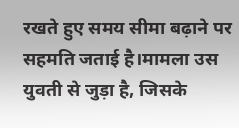रखते हुए समय सीमा बढ़ाने पर सहमति जताई है।मामला उस युवती से जुड़ा है, जिसके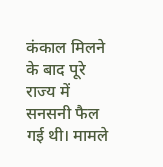कंकाल मिलने के बाद पूरे राज्य में सनसनी फैल गई थी। मामले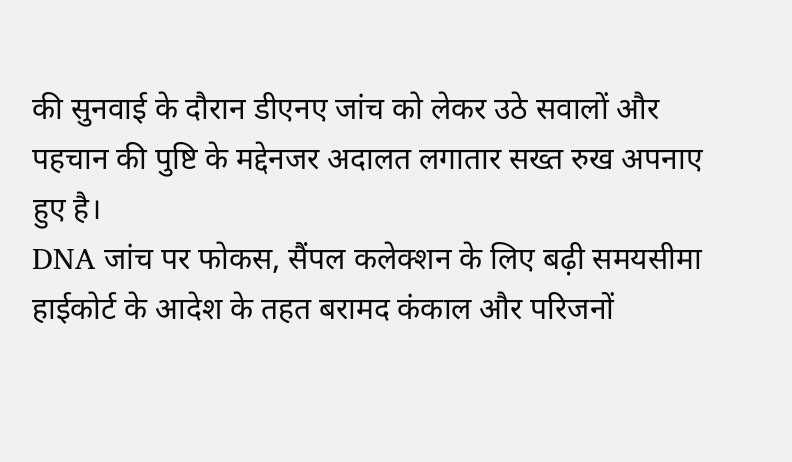की सुनवाई के दौरान डीएनए जांच को लेकर उठे सवालों और पहचान की पुष्टि के मद्देनजर अदालत लगातार सख्त रुख अपनाए हुए है।
DNA जांच पर फोकस, सैंपल कलेक्शन के लिए बढ़ी समयसीमा
हाईकोर्ट के आदेश के तहत बरामद कंकाल और परिजनों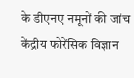के डीएनए नमूनों की जांच केंद्रीय फोरेंसिक विज्ञान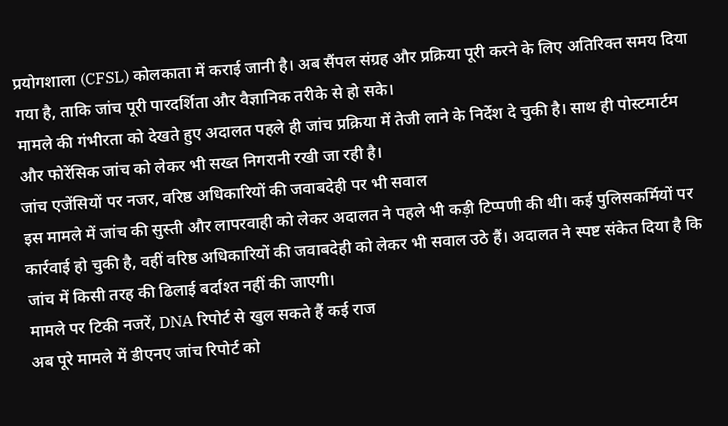प्रयोगशाला (CFSL) कोलकाता में कराई जानी है। अब सैंपल संग्रह और प्रक्रिया पूरी करने के लिए अतिरिक्त समय दिया गया है, ताकि जांच पूरी पारदर्शिता और वैज्ञानिक तरीके से हो सके।
मामले की गंभीरता को देखते हुए अदालत पहले ही जांच प्रक्रिया में तेजी लाने के निर्देश दे चुकी है। साथ ही पोस्टमार्टम और फोरेंसिक जांच को लेकर भी सख्त निगरानी रखी जा रही है।
जांच एजेंसियों पर नजर, वरिष्ठ अधिकारियों की जवाबदेही पर भी सवाल
इस मामले में जांच की सुस्ती और लापरवाही को लेकर अदालत ने पहले भी कड़ी टिप्पणी की थी। कई पुलिसकर्मियों पर कार्रवाई हो चुकी है, वहीं वरिष्ठ अधिकारियों की जवाबदेही को लेकर भी सवाल उठे हैं। अदालत ने स्पष्ट संकेत दिया है कि जांच में किसी तरह की ढिलाई बर्दाश्त नहीं की जाएगी।
मामले पर टिकी नजरें, DNA रिपोर्ट से खुल सकते हैं कई राज
अब पूरे मामले में डीएनए जांच रिपोर्ट को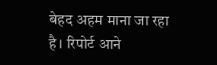बेहद अहम माना जा रहा है। रिपोर्ट आने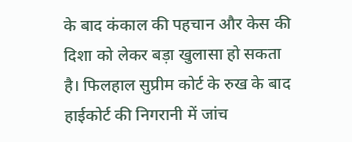के बाद कंकाल की पहचान और केस की दिशा को लेकर बड़ा खुलासा हो सकता है। फिलहाल सुप्रीम कोर्ट के रुख के बाद हाईकोर्ट की निगरानी में जांच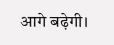आगे बढ़ेगी।